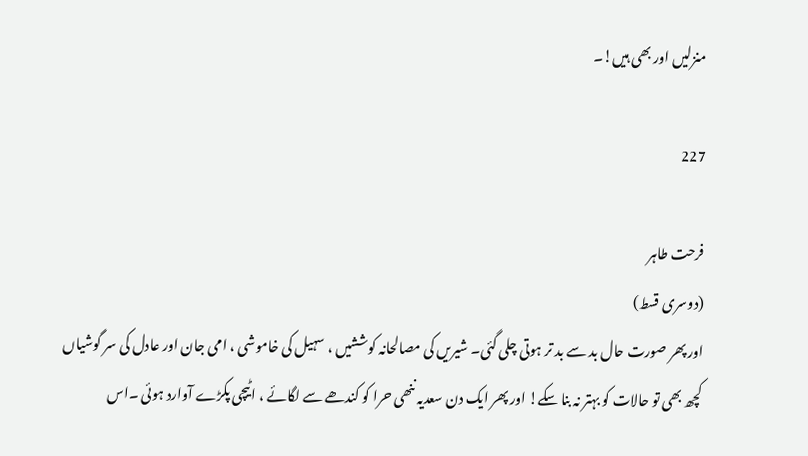منزلیں اور بھی ہیں!۔

227

فرحت طاہر
(دوسری قسط)
اور پھر صورت حال بد سے بد تر ہوتی چلی گئی۔ شیریں کی مصالحانہ کوششیں ، سہیل کی خاموشی ، امی جان اور عادل کی سر گوشیاں کچھ بھی تو حالات کو بہتر نہ بنا سکے! اور پھر ایک دن سعدیہ ننھی حرا کو کندھے سے لگائے ، اٹیچی پکڑے آوارد ہوئی ۔اس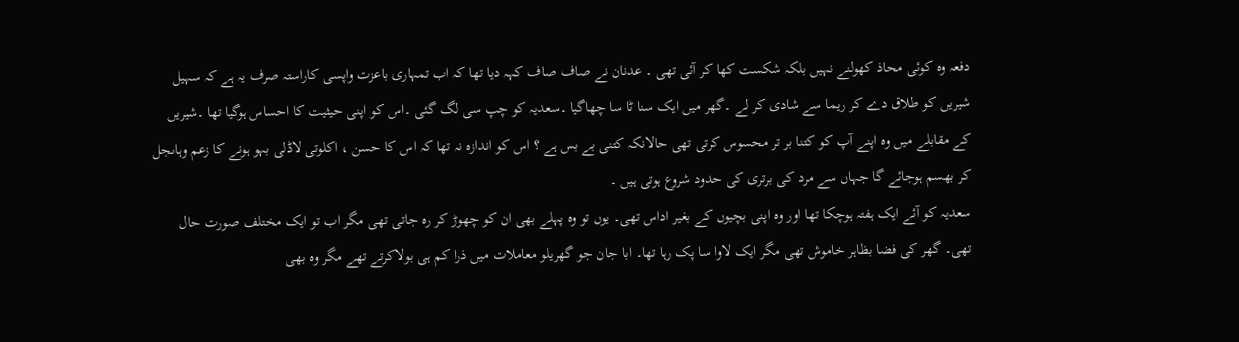دفعہ وہ کوئی محاذ کھولنے نہیں بلکہ شکست کھا کر آئی تھی ۔ عدنان نے صاف صاف کہہ دیا تھا کہ اب تمہاری باعزت واپسی کاراستہ صرف یہ ہے کہ سہیل شیریں کو طلاق دے کر ریما سے شادی کر لے ۔گھر میں ایک سنا ٹا سا چھاگیا ۔سعدیہ کو چپ سی لگ گئی ۔اس کو اپنی حیثیت کا احساس ہوگیا تھا ۔شیریں کے مقابلے میں وہ اپنے آپ کو کتنا بر تر محسوس کرتی تھی حالانکہ کتنی بے بس ہے ؟ اس کو اندازہ نہ تھا کہ اس کا حسن ، اکلوتی لاڈلی بہو ہونے کا زعم وہاںجل کر بھسم ہوجائے گا جہاں سے مرد کی برتری کی حدود شروع ہوتی ہیں ۔
سعدیہ کو آئے ایک ہفتہ ہوچکا تھا اور وہ اپنی بچیوں کے بغیر اداس تھی۔ یوں تو وہ پہلے بھی ان کو چھوڑ کر رہ جاتی تھی مگر اب تو ایک مختلف صورت حال تھی۔ گھر کی فضا بظاہر خاموش تھی مگر ایک لاوا سا پک رہا تھا۔ ابا جان جو گھریلو معاملات میں ذرا کم ہی بولاکرتے تھے مگر وہ بھی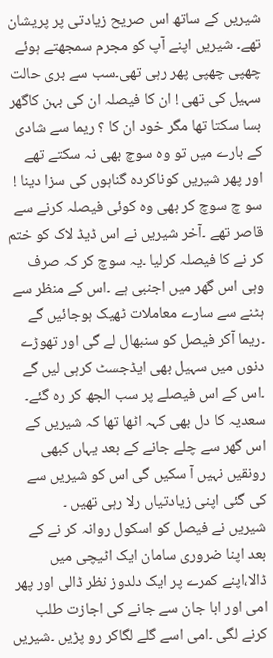شیریں کے ساتھ اس صریح زیادتی پر پریشان تھے۔ شیریں اپنے آپ کو مجرم سمجھتے ہوئے چھپی چھپی پھر رہی تھی۔سب سے بری حالت سہیل کی تھی ! ان کا فیصلہ ان کی بہن کاگھر بسا سکتا تھا مگر خود ان کا ؟ ریما سے شادی کے بارے میں تو وہ سوچ بھی نہ سکتے تھے اور پھر شیریں کوناکردہ گناہوں کی سزا دینا ! سو چ سوچ کر بھی وہ کوئی فیصلہ کرنے سے قاصر تھے ۔آخر شیریں نے اس ڈیڈ لاک کو ختم کر نے کا فیصلہ کرلیا ۔یہ سوچ کر کہ صرف وہی اس گھر میں اجنبی ہے ۔اس کے منظر سے ہٹنے سے سارے معاملات ٹھیک ہوجائیں گے ۔ریما آکر فیصل کو سنبھال لے گی اور تھوڑے دنوں میں سہیل بھی ایڈجسٹ کرہی لیں گے ۔اس کے اس فیصلے پر سب الجھ کر رہ گئے۔ سعدیہ کا دل بھی کہہ اٹھا تھا کہ شیریں کے اس گھر سے چلے جانے کے بعد یہاں کبھی رونقیں نہیں آ سکیں گی اس کو شیریں سے کی گئی اپنی زیادتیاں رلا رہی تھیں ۔
شیریں نے فیصل کو اسکول روانہ کر نے کے بعد اپنا ضروری سامان ایک اٹیچی میں ڈالا،اپنے کمرے پر ایک دلدوز نظر ڈالی اور پھر امی اور ابا جان سے جانے کی اجازت طلب کرنے لگی ۔امی اسے گلے لگاکر رو پڑیں ۔شیریں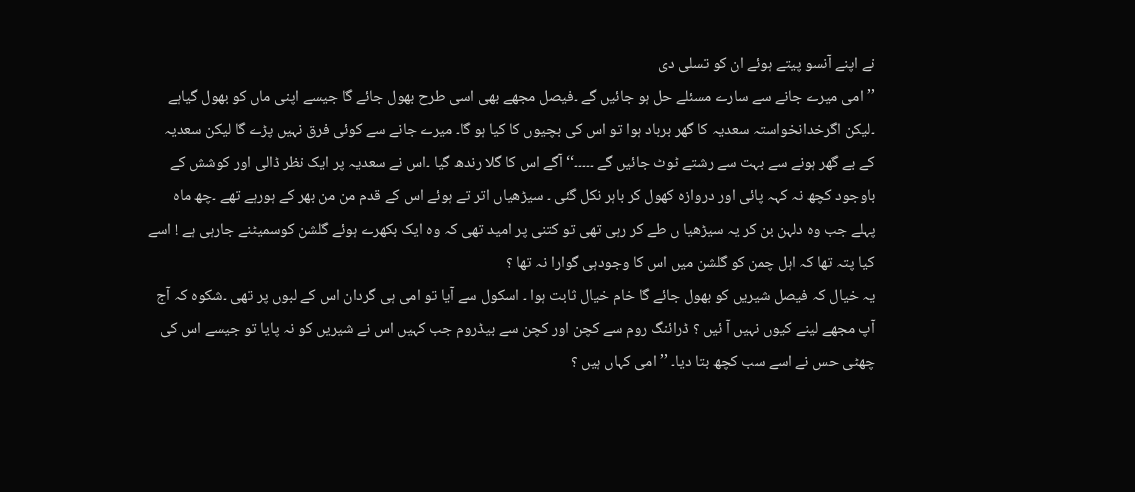نے اپنے آنسو پیتے ہوئے ان کو تسلی دی
’’ امی میرے جانے سے سارے مسئلے حل ہو جائیں گے ۔فیصل مجھے بھی اسی طرح بھول جائے گا جیسے اپنی ماں کو بھول گیاہے ۔لیکن اگرخدانخواستہ سعدیہ کا گھر برباد ہوا تو اس کی بچیوں کا کیا ہو گا۔ میرے جانے سے کوئی فرق نہیں پڑے گا لیکن سعدیہ کے بے گھر ہونے سے بہت سے رشتے ٹوٹ جائیں گے ۔۔۔۔۔‘‘ آگے اس کا گلا رندھ گیا ۔اس نے سعدیہ پر ایک نظر ڈالی اور کوشش کے باوجود کچھ نہ کہہ پائی اور دروازہ کھول کر باہر نکل گئی ۔ سیڑھیاں اتر تے ہوئے اس کے قدم من من بھر کے ہورہے تھے ۔چھ ماہ پہلے جب وہ دلہن بن کر یہ سیڑھیا ں طے کر رہی تھی تو کتنی پر امید تھی کہ وہ ایک بکھرے ہوئے گلشن کوسمیٹنے جارہی ہے ! اسے کیا پتہ تھا کہ اہل چمن کو گلشن میں اس کا وجودہی گوارا نہ تھا ؟
یہ خیال کہ فیصل شیریں کو بھول جائے گا خام خیال ثابت ہوا ۔ اسکول سے آیا تو امی ہی گردان اس کے لبوں پر تھی ۔شکوہ کہ آج آپ مجھے لینے کیوں نہیں آ ئیں ؟ ڈرائنگ روم سے کچن اور کچن سے بیڈروم جب کہیں اس نے شیریں کو نہ پایا تو جیسے اس کی چھٹی حس نے اسے سب کچھ بتا دیا۔ ’’ امی کہاں ہیں ؟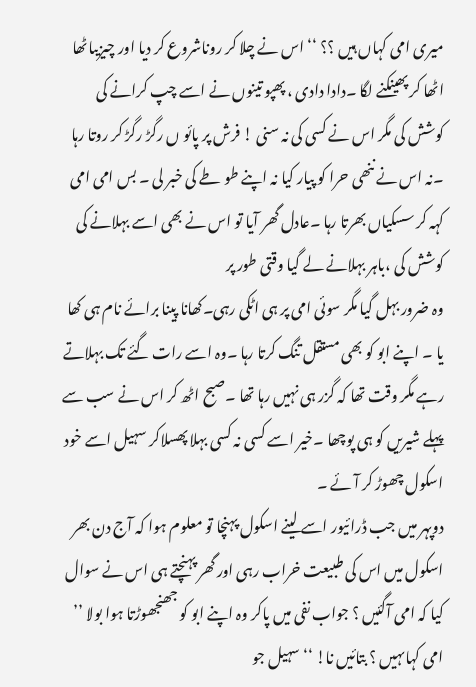میری امی کہاں ہیں ؟؟ ‘‘ اس نے چلا کر روناشروع کر دیا اور چیزیںاٹھا اٹھا کر پھینکنے لگا ۔دادا دادی ، پھپو تینوں نے اسے چپ کرانے کی کوشش کی مگر اس نے کسی کی نہ سنی ! فرش پر پائو ں رگڑ رگڑ کر روتا رہا ۔نہ اس نے ننھی حرا کو پیار کیا نہ اپنے طو طے کی خبر لی ۔ بس امی امی کہہ کر سسکیاں بھرتا رہا ۔عادل گھر آیا تو اس نے بھی اسے بہلانے کی کوشش کی ،باہر بہلانے لے گیا وقتی طور پر
وہ ضرور بہل گیا مگر سوئی امی پر ہی اٹکی رہی۔کھانا پینا برائے نام ہی کھا یا ۔ اپنے ابو کو بھی مستقل تنگ کرتا رہا ۔وہ اسے رات گئے تک بہلاتے رہے مگر وقت تھا کہ گزر ہی نہیں رہا تھا ۔صبح اٹھ کر اس نے سب سے پہلے شیریں کو ہی پوچھا ۔خیر اسے کسی نہ کسی بہلا پھسلاکر سہیل اسے خود اسکول چھوڑ کر آئے ۔
دوپہر میں جب ڈرائیور اسے لینے اسکول پہنچا تو معلوم ہوا کہ آج دن بھر اسکول میں اس کی طبیعت خراب رہی اور گھر پہنچتے ہی اس نے سوال کیا کہ امی آگئیں ؟ جواب نفی میں پاکر وہ اپنے ابو کو جھنجھوڑتا ہوا بولا ’’ امی کہاںہیں ؟ بتائیں نا! ‘‘ سہیل جو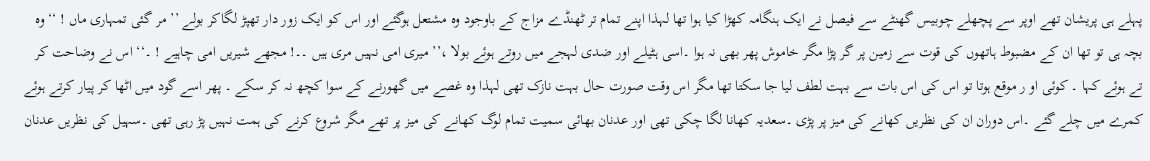پہلے ہی پریشان تھے اوپر سے پچھلے چوبیس گھنٹے سے فیصل نے ایک ہنگامہ کھڑا کیا ہوا تھا لہذا اپنے تمام تر ٹھنڈے مزاج کے باوجود وہ مشتعل ہوگئے اور اس کو ایک زور دار تھپڑ لگاکر بولے ’’ مر گئی تمہاری ماں ! ‘‘ وہ بچہ ہی تو تھا ان کے مضبوط ہاتھوں کی قوت سے زمین پر گر پڑا مگر خاموش پھر بھی نہ ہوا ۔اسی ہٹیلے اور ضدی لہجے میں روتے ہوئے بولا ،’’ میری امی نہیں مری ہیں ۔۔! مجھے شیریں امی چاہیے ! ۔‘‘ اس نے وضاحت کر تے ہوئے کہا ۔ کوئی او ر موقع ہوتا تو اس کی اس بات سے بہت لطف لیا جا سکتا تھا مگر اس وقت صورت حال بہت نازک تھی لہذا وہ غصے میں گھورنے کے سوا کچھ نہ کر سکے ۔ پھر اسے گود میں اٹھا کر پیار کرتے ہوئے کمرے میں چلے گئے ۔اس دوران ان کی نظریں کھانے کی میز پر پڑی ۔سعدیہ کھانا لگا چکی تھی اور عدنان بھائی سمیت تمام لوگ کھانے کی میز پر تھے مگر شروع کرنے کی ہمت نہیں پڑ رہی تھی ۔سہیل کی نظریں عدنان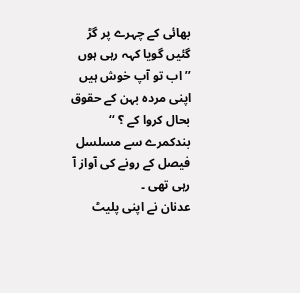بھائی کے چہرے پر گڑ گئیں گویا کہہ رہی ہوں ’’ اب تو آپ خوش ہیں اپنی مردہ بہن کے حقوق بحال کروا کے ؟ ‘‘ بندکمرے سے مسلسل فیصل کے رونے کی آواز آ رہی تھی ۔
عدنان نے اپنی پلیٹ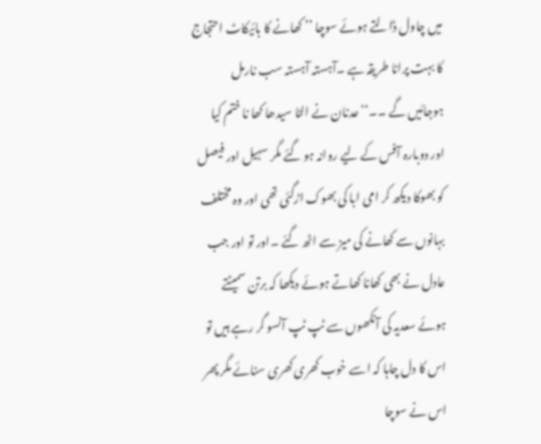میں چاول ڈالتے ہوئے سوچا ’’ کھانے کا بائیکاٹ احتجاج کا بہت پرانا طریقہ ہے ۔آہستہ آہستہ سب نارمل ہوجائیں گے ۔۔‘‘ عدنان نے الٹا سیدھا کھا نا ختم کیا اور دوبارہ آفس کے لیے روانہ ہو گئے مگر سہیل اور فیصل کو بھوکا دیکھ کر امی ابا کی بھوک اڑگئی تھی اور وہ مختلف بہانوں سے کھانے کی میز سے اٹھ گئے ۔اور تو اور جب عادل نے بھی کھانا کھاتے ہوئے دیکھا کہ برتن سمیٹتے ہوئے سعدیہ کی آنکھوں سے ٹپ ٹپ آنسو گر رہے ہیں تو اس کا دل چاہا کہ اسے خوب کھری کھری سنائے مگر پھر اس نے سوچا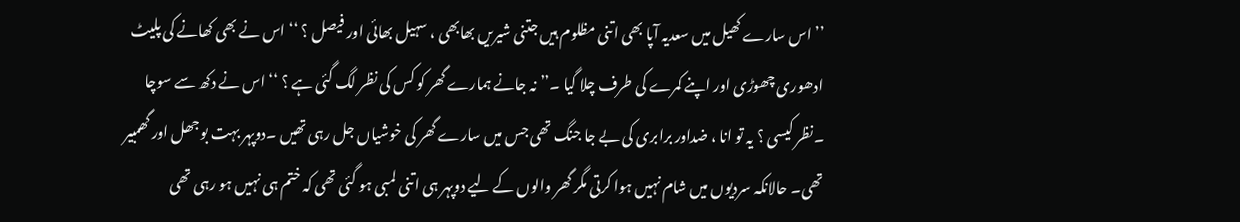’’ اس سارے کھیل میں سعدیہ آپا بھی اتنی مظلوم ہیں جتنی شیریں بھابھی ، سہیل بھائی اور فیصل ؟ ‘‘ اس نے بھی کھانے کی پلیٹ ادھوری چھوڑی اور اپنے کمرے کی طرف چلا گیا ۔’’ نہ جانے ہمارے گھر کو کس کی نظر لگ گئی ہے ؟ ‘‘ اس نے دکھ سے سوچا ۔نظر کیسی ؟ یہ تو انا ، ضداور برابری کی بے جا جنگ تھی جس میں سارے گھر کی خوشیاں جل رہی تھیں ۔دوپہر بہت بوجھل اور گھمبیر تھی۔ حالانکہ سردیوں میں شام نہیں ہوا کرتی مگر گھر والوں کے لیے دوپہر ہی اتنی لمبی ہو گئی تھی کہ ختم ہی نہیں ہو رہی تھی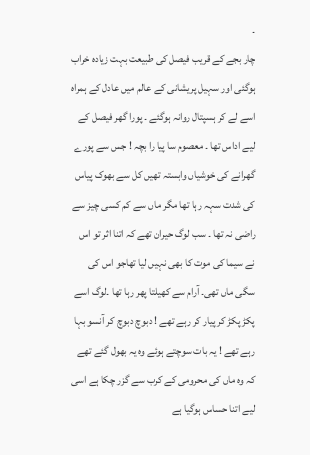۔
چار بجے کے قریب فیصل کی طبیعت بہت زیادہ خراب ہوگئی اور سہیل پریشانی کے عالم میں عادل کے ہمراہ اسے لے کر ہسپتال روانہ ہوگئے ۔ پورا گھر فیصل کے لیے اداس تھا ۔ معصوم سا پیا را بچہ ! جس سے پورے گھرانے کی خوشیاں وابستہ تھیں کل سے بھوک پیاس کی شدت سہہ رہا تھا مگر ماں سے کم کسی چیز سے راضی نہ تھا ۔ سب لوگ حیران تھے کہ اتنا اثر تو اس نے سیما کی موت کا بھی نہیں لیا تھاجو اس کی سگی ماں تھی۔ آرام سے کھیلتا پھر رہا تھا ۔لوگ اسے پکڑ پکڑ کر پیار کر رہے تھے ! دبوچ دبوچ کر آنسو بہا رہے تھے ! یہ بات سوچتے ہوئے وہ یہ بھول گئے تھے کہ وہ ماں کی محرومی کے کرب سے گزر چکا ہے اسی لیے اتنا حساس ہوگیا ہے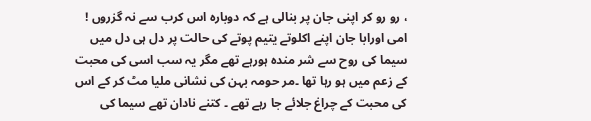، رو رو کر اپنی جان پر بنالی ہے کہ دوبارہ اس کرب سے نہ گزروں ! امی اورابا جان اپنے اکلوتے یتیم پوتے کی حالت پر دل ہی دل میں سیما کی روح سے شر مندہ ہورہے تھے مگر یہ سب اسی کی محبت کے زعم میں ہو رہا تھا ۔مر حومہ بہن کی نشانی ملیا مٹ کر کے اس کی محبت کے چراغ جلائے جا رہے تھے ۔ کتنے نادان تھے سیما کی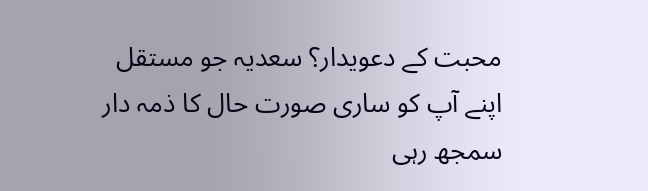محبت کے دعویدار؟ سعدیہ جو مستقل اپنے آپ کو ساری صورت حال کا ذمہ دار سمجھ رہی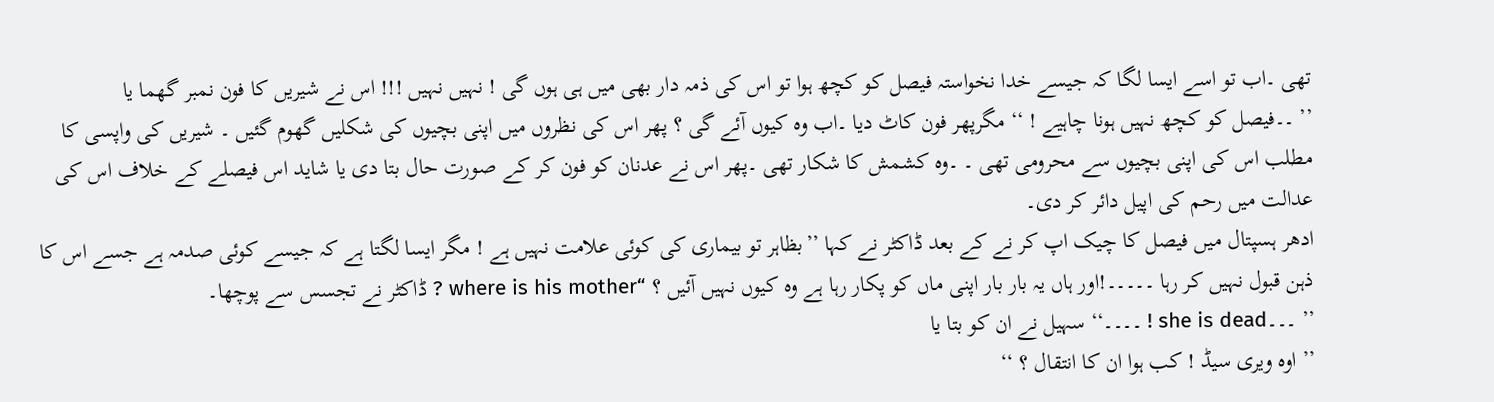تھی ۔اب تو اسے ایسا لگا کہ جیسے خدا نخواستہ فیصل کو کچھ ہوا تو اس کی ذمہ دار بھی میں ہی ہوں گی ! نہیں نہیں !!! اس نے شیریں کا فون نمبر گھما یا
’’ ۔۔فیصل کو کچھ نہیں ہونا چاہیے ! ‘‘ مگرپھر فون کاٹ دیا ۔اب وہ کیوں آئے گی ؟ پھر اس کی نظروں میں اپنی بچیوں کی شکلیں گھوم گئیں ۔ شیریں کی واپسی کا مطلب اس کی اپنی بچیوں سے محرومی تھی ۔ ۔وہ کشمش کا شکار تھی ۔پھر اس نے عدنان کو فون کر کے صورت حال بتا دی یا شاید اس فیصلے کے خلاف اس کی عدالت میں رحم کی اپیل دائر کر دی۔
ادھر ہسپتال میں فیصل کا چیک اپ کر نے کے بعد ڈاکٹر نے کہا ’’بظاہر تو بیماری کی کوئی علامت نہیں ہے ! مگر ایسا لگتا ہے کہ جیسے کوئی صدمہ ہے جسے اس کا ذہن قبول نہیں کر رہا ۔۔۔۔۔!اور ہاں یہ بار بار اپنی ماں کو پکار رہا ہے وہ کیوں نہیں آئیں ؟ “where is his mother ? ڈاکٹر نے تجسس سے پوچھا۔
’’ ۔۔۔she is dead ! ۔۔۔۔‘‘ سہیل نے ان کو بتا یا
’’ اوہ ویری سیڈ ! کب ہوا ان کا انتقال ؟ ‘‘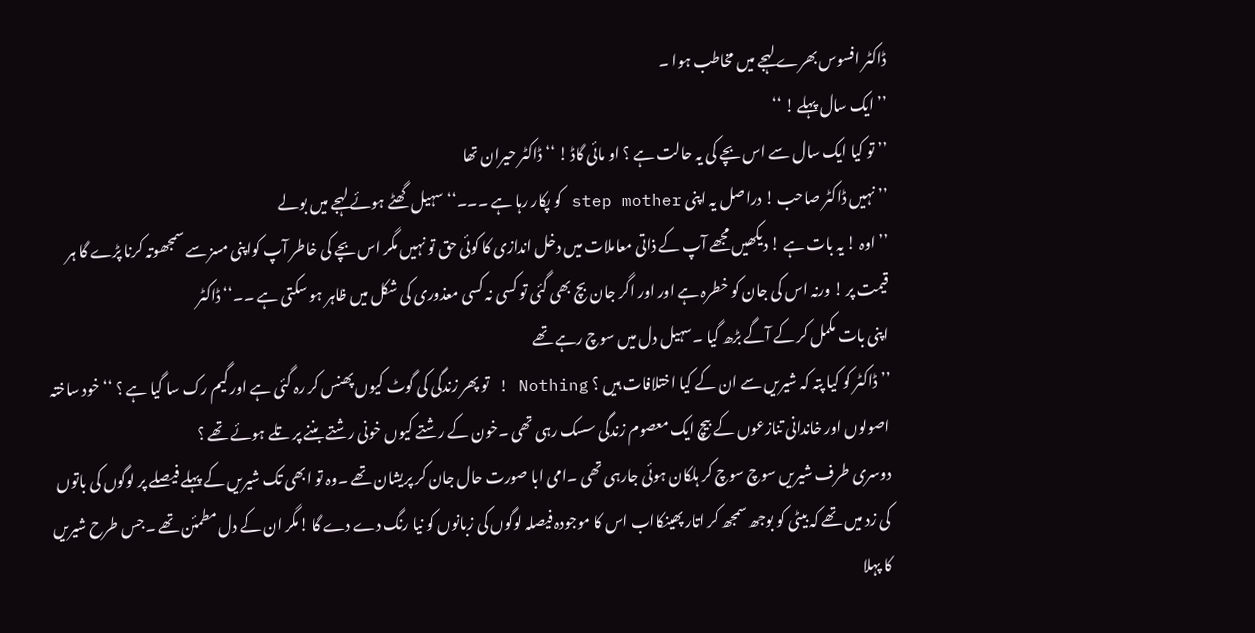ڈاکٹر افسوس بھرے لہجے میں مخاطب ہوا ۔
’’ ایک سال پہلے ! ‘‘
’’ تو کیا ایک سال سے اس بچے کی یہ حالت ہے ؟ او مائی گاڈ ! ‘‘ ڈاکٹر حیران تھا
’’ نہیں ڈاکٹر صاحب ! دراصل یہ اپنی step mother کو پکار رہا ہے ۔۔۔‘‘سہیل گھٹے ہوئے لہجے میں بولے
’’ اوہ ! یہ بات ہے ! دیکھیں مجھے آپ کے ذاتی معاملات میں دخل اندازی کا کوئی حق تو نہیں مگر اس بچے کی خاطر آپ کواپنی مسز سے سمجھوتہ کرنا پڑے گا ہر قیمت پر ! ورنہ اس کی جان کو خطرہ ہے اور اور اگر جان بچ بھی گئی تو کسی نہ کسی معذوری کی شکل میں ظاہر ہو سکتی ہے ۔۔‘‘ ڈاکٹر
اپنی بات مکمل کر کے آگے بڑھ گیا ۔سہیل دل میں سوچ رہے تھے
’’ ڈاکٹر کو کیا پتہ کہ شیریں سے ان کے کیا اختلافات ہیں ؟ Nothing ! تو پھر زندگی کی گوٹ کیوں پھنس کر رہ گئی ہے اور گیم رک سا گیا ہے ؟ ‘‘ خود ساختہ اصولوں اور خاندانی تنازعوں کے بیچ ایک معصوم زندگی سسک رہی تھی ۔خون کے رشتے کیوں خونی رشتے بننے پر تلے ہوئے تھے ؟
دوسری طرف شیریں سوچ سوچ کر ہلکان ہوئی جارہی تھی ۔امی ابا صورت حال جان کر پریشان تھے ۔وہ تو ابھی تک شیریں کے پہلے فیصلے پر لوگوں کی باتوں کی زد میں تھے کہ بیٹی کو بوجھ سمجھ کر اتار پھینکااب اس کا موجودہ فیصلہ لوگوں کی زبانوں کو نیا رنگ دے دے گا !مگر ان کے دل مطمئن تھے ۔جس طرح شیریں کا پہلا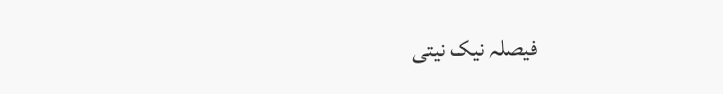فیصلہ نیک نیتی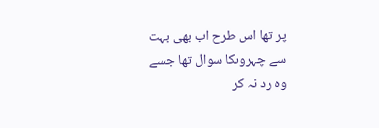پر تھا اس طرح اب بھی بہت سے چہروںکا سوال تھا جسے وہ رد نہ کر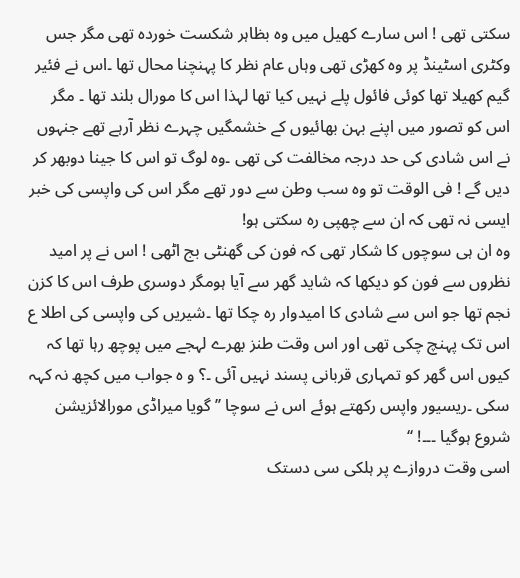سکتی تھی ! اس سارے کھیل میں وہ بظاہر شکست خوردہ تھی مگر جس وکٹری اسٹینڈ پر وہ کھڑی تھی وہاں عام نظر کا پہنچنا محال تھا ۔اس نے فئیر گیم کھیلا تھا کوئی فائول پلے نہیں کیا تھا لہذا اس کا مورال بلند تھا ۔ مگر اس کو تصور میں اپنے بہن بھائیوں کے خشمگیں چہرے نظر آرہے تھے جنہوں نے اس شادی کی حد درجہ مخالفت کی تھی ۔وہ لوگ تو اس کا جینا دوبھر کر دیں گے ! فی الوقت تو وہ سب وطن سے دور تھے مگر اس کی واپسی کی خبر ایسی نہ تھی کہ ان سے چھپی رہ سکتی ہو!
وہ ان ہی سوچوں کا شکار تھی کہ فون کی گھنٹی بج اٹھی ! اس نے پر امید نظروں سے فون کو دیکھا کہ شاید گھر سے آیا ہومگر دوسری طرف اس کا کزن نجم تھا جو اس سے شادی کا امیدوار رہ چکا تھا ۔شیریں کی واپسی کی اطلا ع اس تک پہنچ چکی تھی اور اس وقت طنز بھرے لہجے میں پوچھ رہا تھا کہ کیوں اس گھر کو تمہاری قربانی پسند نہیں آئی ۔؟ و ہ جواب میں کچھ نہ کہہ سکی ۔ریسیور واپس رکھتے ہوئے اس نے سوچا ’’ گویا میراڈی مورالائزیشن شروع ہوگیا ۔۔۔! ‘‘
اسی وقت دروازے پر ہلکی سی دستک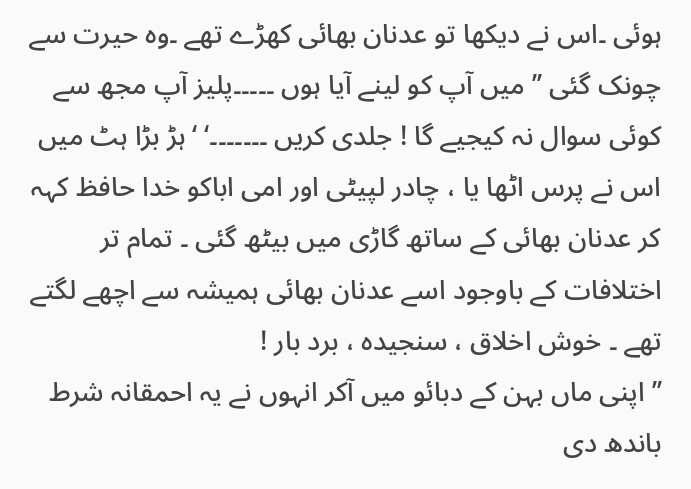ہوئی ۔اس نے دیکھا تو عدنان بھائی کھڑے تھے ۔وہ حیرت سے چونک گئی ’’ میں آپ کو لینے آیا ہوں ۔۔۔۔۔پلیز آپ مجھ سے کوئی سوال نہ کیجیے گا ! جلدی کریں ۔۔۔۔۔۔۔‘ ‘ ہڑ بڑا ہٹ میں اس نے پرس اٹھا یا ، چادر لپیٹی اور امی اباکو خدا حافظ کہہ کر عدنان بھائی کے ساتھ گاڑی میں بیٹھ گئی ۔ تمام تر اختلافات کے باوجود اسے عدنان بھائی ہمیشہ سے اچھے لگتے تھے ۔ خوش اخلاق ، سنجیدہ ، برد بار !
’’ اپنی ماں بہن کے دبائو میں آکر انہوں نے یہ احمقانہ شرط باندھ دی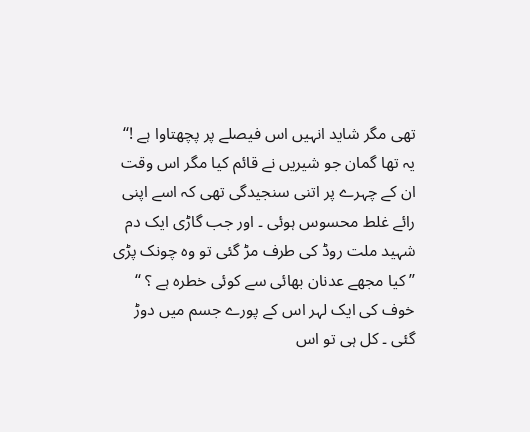تھی مگر شاید انہیں اس فیصلے پر پچھتاوا ہے !‘‘ یہ تھا گمان جو شیریں نے قائم کیا مگر اس وقت ان کے چہرے پر اتنی سنجیدگی تھی کہ اسے اپنی رائے غلط محسوس ہوئی ۔ اور جب گاڑی ایک دم شہید ملت روڈ کی طرف مڑ گئی تو وہ چونک پڑی ’’ کیا مجھے عدنان بھائی سے کوئی خطرہ ہے ؟ ‘‘ خوف کی ایک لہر اس کے پورے جسم میں دوڑ گئی ۔ کل ہی تو اس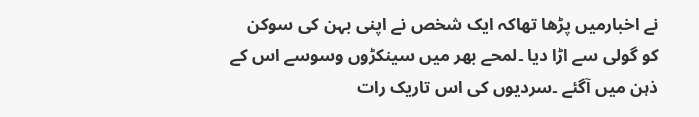نے اخبارمیں پڑھا تھاکہ ایک شخص نے اپنی بہن کی سوکن کو گولی سے اڑا دیا ۔لمحے بھر میں سینکڑوں وسوسے اس کے ذہن میں آگئے ۔سردیوں کی اس تاریک رات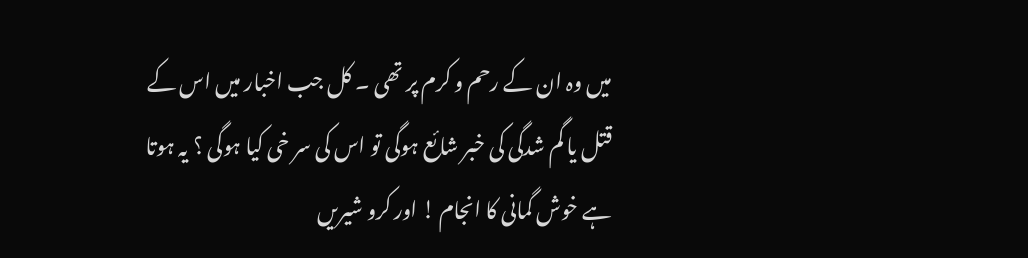میں وہ ان کے رحم و کرم پر تھی ۔ کل جب اخبار میں اس کے قتل یا گم شدگی کی خبر شائع ہوگی تو اس کی سر خی کیا ہوگی ؟ یہ ہوتا ہے خوش گمانی کا انجام ! اور کرو شیریں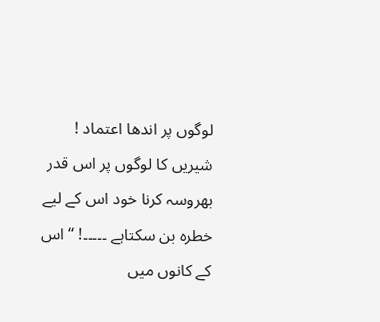لوگوں پر اندھا اعتماد !
شیریں کا لوگوں پر اس قدر بھروسہ کرنا خود اس کے لیے خطرہ بن سکتاہے ۔۔۔۔۔! ‘‘ اس کے کانوں میں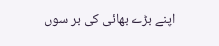اپنے بڑے بھائی کی بر سوں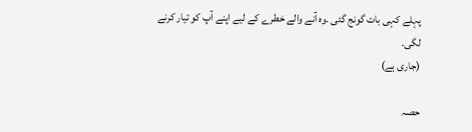پہلے کہی بات گونج گئی ۔وہ آنے والے خطرے کے لیے اپنے آپ کو تیار کرنے لگی۔
(جاری ہے)

حصہ